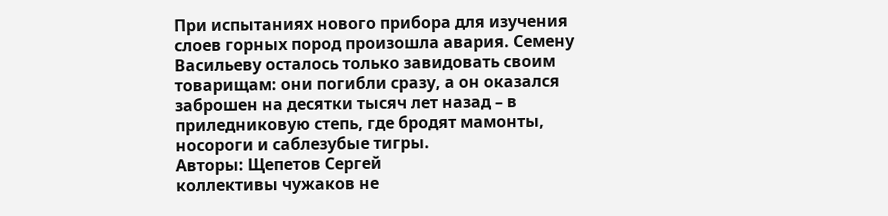При испытаниях нового прибора для изучения слоев горных пород произошла авария. Семену Васильеву осталось только завидовать своим товарищам: они погибли сразу, а он оказался заброшен на десятки тысяч лет назад – в приледниковую степь, где бродят мамонты, носороги и саблезубые тигры.
Авторы: Щепетов Сергей
коллективы чужаков не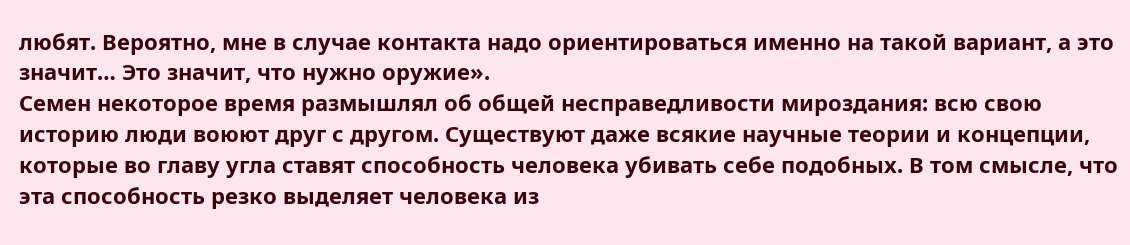любят. Вероятно, мне в случае контакта надо ориентироваться именно на такой вариант, а это значит… Это значит, что нужно оружие».
Семен некоторое время размышлял об общей несправедливости мироздания: всю свою историю люди воюют друг с другом. Существуют даже всякие научные теории и концепции, которые во главу угла ставят способность человека убивать себе подобных. В том смысле, что эта способность резко выделяет человека из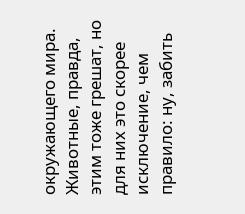окружающего мира. Животные, правда, этим тоже грешат, но для них это скорее исключение, чем правило: ну, забить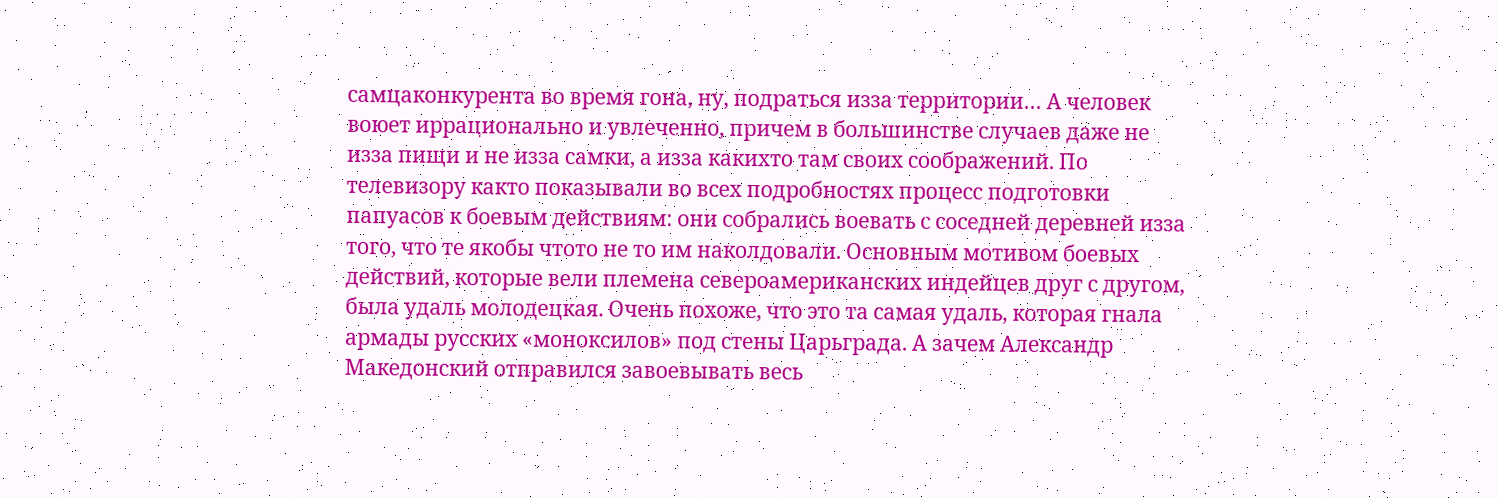самцаконкурента во время гона, ну, подраться изза территории… А человек воюет иррационально и увлеченно, причем в большинстве случаев даже не изза пищи и не изза самки, а изза какихто там своих соображений. По телевизору както показывали во всех подробностях процесс подготовки папуасов к боевым действиям: они собрались воевать с соседней деревней изза того, что те якобы чтото не то им наколдовали. Основным мотивом боевых действий, которые вели племена североамериканских индейцев друг с другом, была удаль молодецкая. Очень похоже, что это та самая удаль, которая гнала армады русских «моноксилов» под стены Царьграда. А зачем Александр Македонский отправился завоевывать весь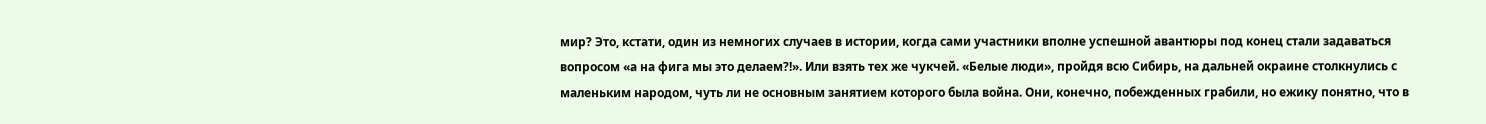мир? Это, кстати, один из немногих случаев в истории, когда сами участники вполне успешной авантюры под конец стали задаваться вопросом «а на фига мы это делаем?!». Или взять тех же чукчей. «Белые люди», пройдя всю Сибирь, на дальней окраине столкнулись с маленьким народом, чуть ли не основным занятием которого была война. Они, конечно, побежденных грабили, но ежику понятно, что в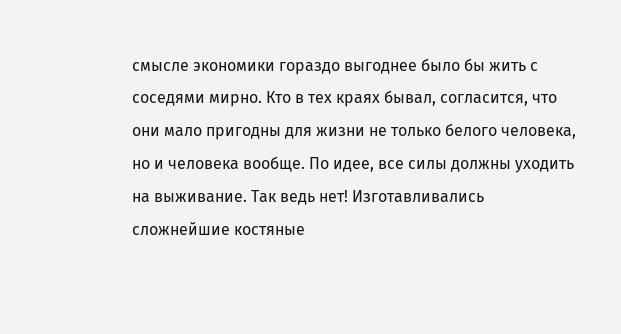смысле экономики гораздо выгоднее было бы жить с соседями мирно. Кто в тех краях бывал, согласится, что они мало пригодны для жизни не только белого человека, но и человека вообще. По идее, все силы должны уходить на выживание. Так ведь нет! Изготавливались сложнейшие костяные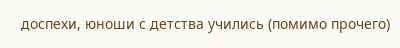доспехи, юноши с детства учились (помимо прочего)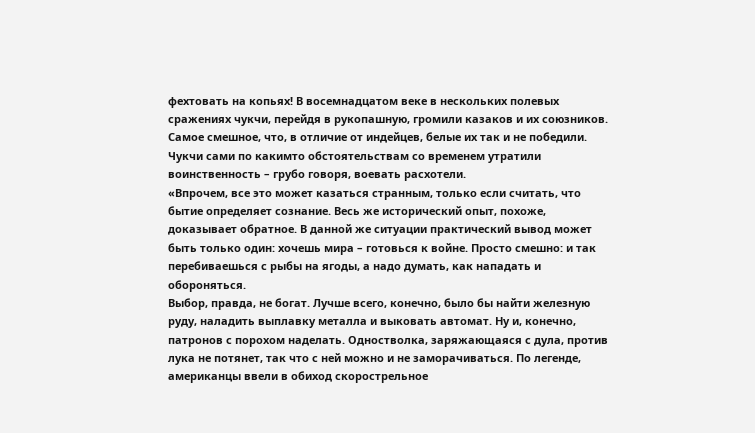фехтовать на копьях! В восемнадцатом веке в нескольких полевых сражениях чукчи, перейдя в рукопашную, громили казаков и их союзников. Самое смешное, что, в отличие от индейцев, белые их так и не победили. Чукчи сами по какимто обстоятельствам со временем утратили воинственность – грубо говоря, воевать расхотели.
«Впрочем, все это может казаться странным, только если считать, что бытие определяет сознание. Весь же исторический опыт, похоже, доказывает обратное. В данной же ситуации практический вывод может быть только один: хочешь мира – готовься к войне. Просто смешно: и так перебиваешься с рыбы на ягоды, а надо думать, как нападать и обороняться.
Выбор, правда, не богат. Лучше всего, конечно, было бы найти железную руду, наладить выплавку металла и выковать автомат. Ну и, конечно, патронов с порохом наделать. Одностволка, заряжающаяся с дула, против лука не потянет, так что с ней можно и не заморачиваться. По легенде, американцы ввели в обиход скорострельное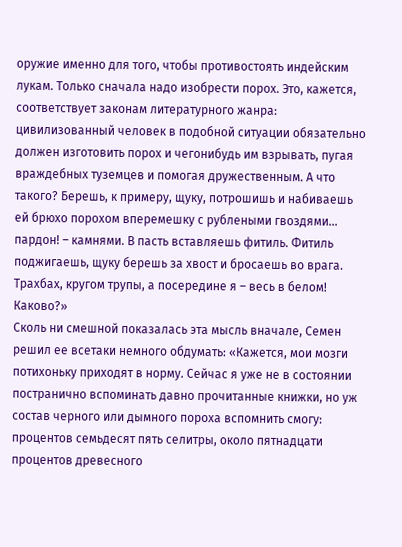оружие именно для того, чтобы противостоять индейским лукам. Только сначала надо изобрести порох. Это, кажется, соответствует законам литературного жанра: цивилизованный человек в подобной ситуации обязательно должен изготовить порох и чегонибудь им взрывать, пугая враждебных туземцев и помогая дружественным. А что такого? Берешь, к примеру, щуку, потрошишь и набиваешь ей брюхо порохом вперемешку с рублеными гвоздями… пардон! – камнями. В пасть вставляешь фитиль. Фитиль поджигаешь, щуку берешь за хвост и бросаешь во врага. Трахбах, кругом трупы, а посередине я – весь в белом! Каково?»
Сколь ни смешной показалась эта мысль вначале, Семен решил ее всетаки немного обдумать: «Кажется, мои мозги потихоньку приходят в норму. Сейчас я уже не в состоянии постранично вспоминать давно прочитанные книжки, но уж состав черного или дымного пороха вспомнить смогу: процентов семьдесят пять селитры, около пятнадцати процентов древесного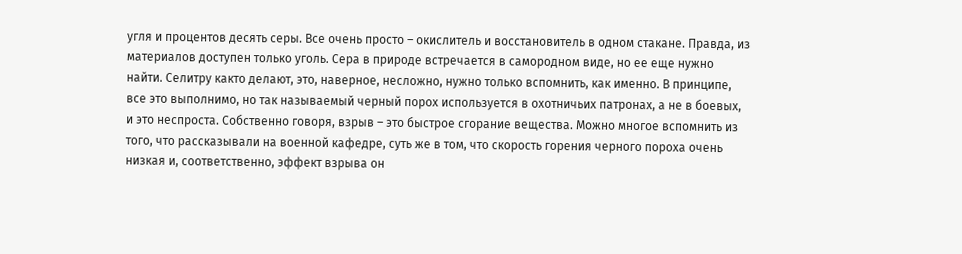угля и процентов десять серы. Все очень просто – окислитель и восстановитель в одном стакане. Правда, из материалов доступен только уголь. Сера в природе встречается в самородном виде, но ее еще нужно найти. Селитру както делают, это, наверное, несложно, нужно только вспомнить, как именно. В принципе, все это выполнимо, но так называемый черный порох используется в охотничьих патронах, а не в боевых, и это неспроста. Собственно говоря, взрыв – это быстрое сгорание вещества. Можно многое вспомнить из того, что рассказывали на военной кафедре, суть же в том, что скорость горения черного пороха очень низкая и, соответственно, эффект взрыва он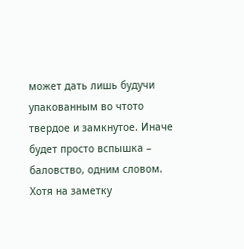может дать лишь будучи упакованным во чтото твердое и замкнутое. Иначе будет просто вспышка – баловство, одним словом. Хотя на заметку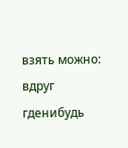взять можно: вдруг гденибудь